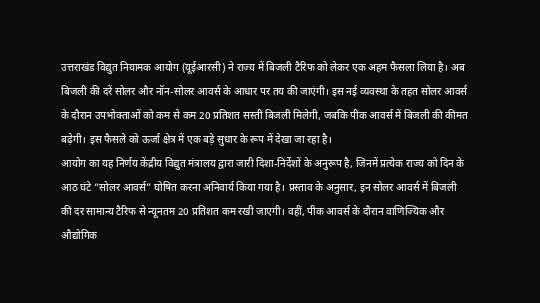उत्तराखंड विद्युत नियामक आयोग (यूईआरसी) ने राज्य में बिजली टैरिफ को लेकर एक अहम फैसला लिया है। अब बिजली की दरें सोलर और नॉन-सोलर आवर्स के आधार पर तय की जाएंगी। इस नई व्यवस्था के तहत सोलर आवर्स के दौरान उपभोक्ताओं को कम से कम 20 प्रतिशत सस्ती बिजली मिलेगी, जबकि पीक आवर्स में बिजली की कीमत बढ़ेगी। इस फैसले को ऊर्जा क्षेत्र में एक बड़े सुधार के रूप में देखा जा रहा है।
आयोग का यह निर्णय केंद्रीय विद्युत मंत्रालय द्वारा जारी दिशा-निर्देशों के अनुरूप है, जिनमें प्रत्येक राज्य को दिन के आठ घंटे “सोलर आवर्स” घोषित करना अनिवार्य किया गया है। प्रस्ताव के अनुसार, इन सोलर आवर्स में बिजली की दर सामान्य टैरिफ से न्यूनतम 20 प्रतिशत कम रखी जाएगी। वहीं, पीक आवर्स के दौरान वाणिज्यिक और औद्योगिक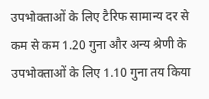उपभोक्ताओं के लिए टैरिफ सामान्य दर से कम से कम 1.20 गुना और अन्य श्रेणी के उपभोक्ताओं के लिए 1.10 गुना तय किया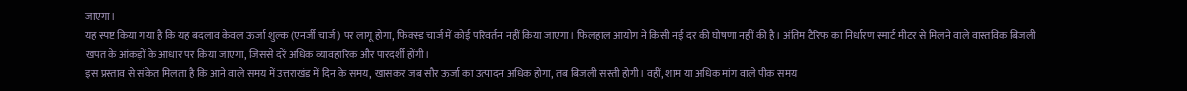जाएगा।
यह स्पष्ट किया गया है कि यह बदलाव केवल ऊर्जा शुल्क (एनर्जी चार्ज) पर लागू होगा, फिक्स्ड चार्ज में कोई परिवर्तन नहीं किया जाएगा। फिलहाल आयोग ने किसी नई दर की घोषणा नहीं की है। अंतिम टैरिफ का निर्धारण स्मार्ट मीटर से मिलने वाले वास्तविक बिजली खपत के आंकड़ों के आधार पर किया जाएगा, जिससे दरें अधिक व्यावहारिक और पारदर्शी होंगी।
इस प्रस्ताव से संकेत मिलता है कि आने वाले समय में उत्तराखंड में दिन के समय, खासकर जब सौर ऊर्जा का उत्पादन अधिक होगा, तब बिजली सस्ती होगी। वहीं, शाम या अधिक मांग वाले पीक समय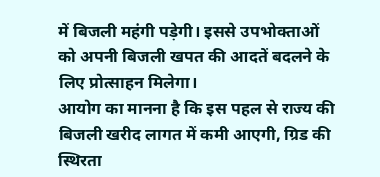में बिजली महंगी पड़ेगी। इससे उपभोक्ताओं को अपनी बिजली खपत की आदतें बदलने के लिए प्रोत्साहन मिलेगा।
आयोग का मानना है कि इस पहल से राज्य की बिजली खरीद लागत में कमी आएगी, ग्रिड की स्थिरता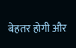बेहतर होगी और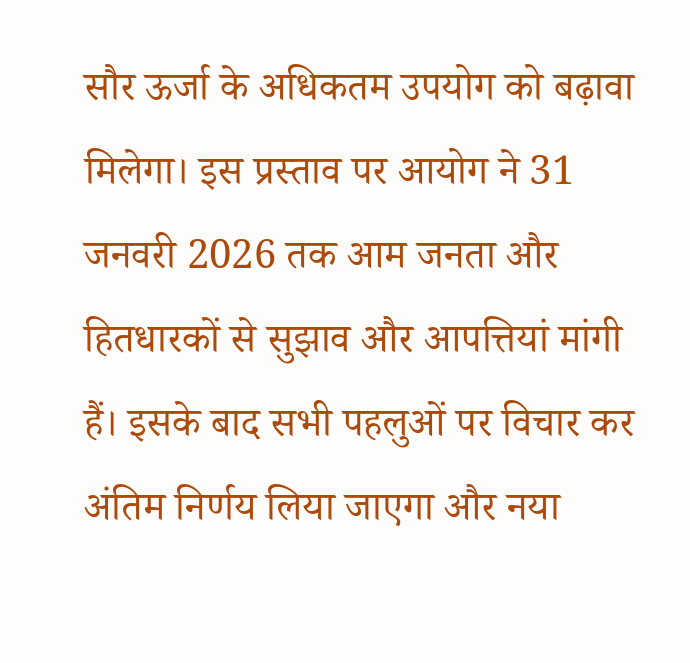सौर ऊर्जा के अधिकतम उपयोग को बढ़ावा मिलेगा। इस प्रस्ताव पर आयोग ने 31 जनवरी 2026 तक आम जनता और हितधारकों से सुझाव और आपत्तियां मांगी हैं। इसके बाद सभी पहलुओं पर विचार कर अंतिम निर्णय लिया जाएगा और नया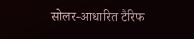सोलर-आधारित टैरिफ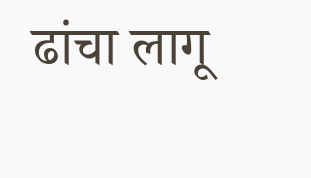ढांचा लागू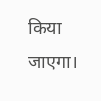किया जाएगा।